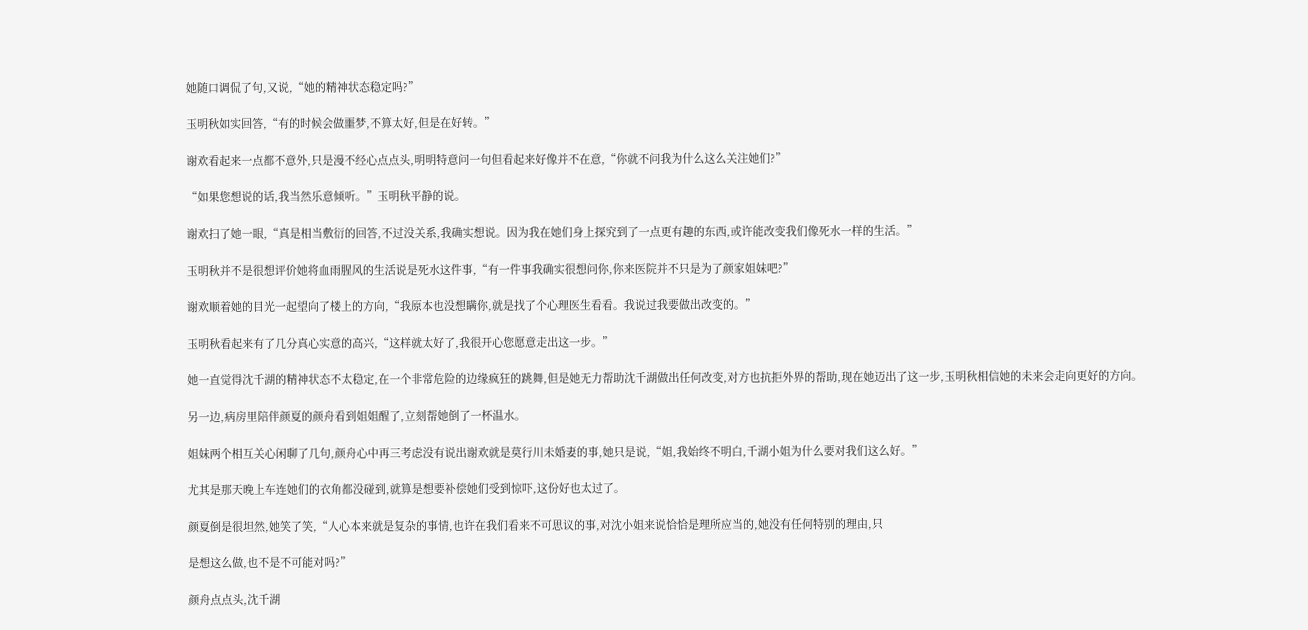她随口调侃了句,又说,“她的精神状态稳定吗?”

玉明秋如实回答,“有的时候会做噩梦,不算太好,但是在好转。”

谢欢看起来一点都不意外,只是漫不经心点点头,明明特意问一句但看起来好像并不在意,“你就不问我为什么这么关注她们?”

“如果您想说的话,我当然乐意倾听。”玉明秋平静的说。

谢欢扫了她一眼,“真是相当敷衍的回答,不过没关系,我确实想说。因为我在她们身上探究到了一点更有趣的东西,或许能改变我们像死水一样的生活。”

玉明秋并不是很想评价她将血雨腥风的生活说是死水这件事,“有一件事我确实很想问你,你来医院并不只是为了颜家姐妹吧?”

谢欢顺着她的目光一起望向了楼上的方向,“我原本也没想瞒你,就是找了个心理医生看看。我说过我要做出改变的。”

玉明秋看起来有了几分真心实意的高兴,“这样就太好了,我很开心您愿意走出这一步。”

她一直觉得沈千湖的精神状态不太稳定,在一个非常危险的边缘疯狂的跳舞,但是她无力帮助沈千湖做出任何改变,对方也抗拒外界的帮助,现在她迈出了这一步,玉明秋相信她的未来会走向更好的方向。

另一边,病房里陪伴颜夏的颜舟看到姐姐醒了,立刻帮她倒了一杯温水。

姐妹两个相互关心闲聊了几句,颜舟心中再三考虑没有说出谢欢就是莫行川未婚妻的事,她只是说,“姐,我始终不明白,千湖小姐为什么要对我们这么好。”

尤其是那天晚上车连她们的衣角都没碰到,就算是想要补偿她们受到惊吓,这份好也太过了。

颜夏倒是很坦然,她笑了笑,“人心本来就是复杂的事情,也许在我们看来不可思议的事,对沈小姐来说恰恰是理所应当的,她没有任何特别的理由,只

是想这么做,也不是不可能对吗?”

颜舟点点头,沈千湖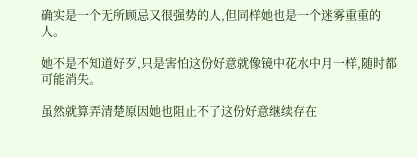确实是一个无所顾忌又很强势的人,但同样她也是一个迷雾重重的人。

她不是不知道好歹,只是害怕这份好意就像镜中花水中月一样,随时都可能消失。

虽然就算弄清楚原因她也阻止不了这份好意继续存在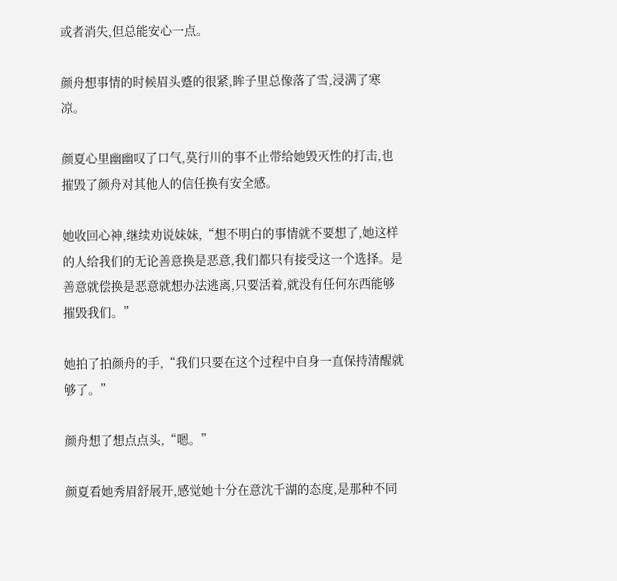或者消失,但总能安心一点。

颜舟想事情的时候眉头蹙的很紧,眸子里总像落了雪,浸满了寒凉。

颜夏心里幽幽叹了口气,莫行川的事不止带给她毁灭性的打击,也摧毁了颜舟对其他人的信任换有安全感。

她收回心神,继续劝说妹妹,“想不明白的事情就不要想了,她这样的人给我们的无论善意换是恶意,我们都只有接受这一个选择。是善意就偿换是恶意就想办法逃离,只要活着,就没有任何东西能够摧毁我们。”

她拍了拍颜舟的手,“我们只要在这个过程中自身一直保持清醒就够了。”

颜舟想了想点点头,“嗯。”

颜夏看她秀眉舒展开,感觉她十分在意沈千湖的态度,是那种不同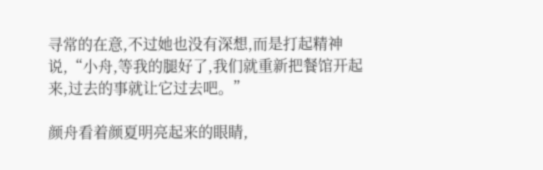寻常的在意,不过她也没有深想,而是打起精神说,“小舟,等我的腿好了,我们就重新把餐馆开起来,过去的事就让它过去吧。”

颜舟看着颜夏明亮起来的眼睛,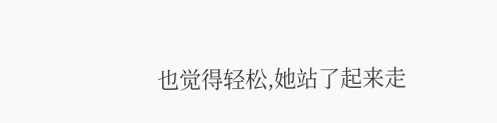也觉得轻松,她站了起来走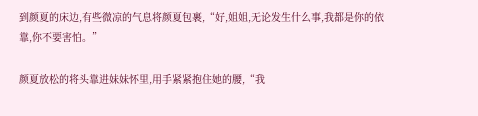到颜夏的床边,有些微凉的气息将颜夏包裹,“好,姐姐,无论发生什么事,我都是你的依靠,你不要害怕。”

颜夏放松的将头靠进妹妹怀里,用手紧紧抱住她的腰,“我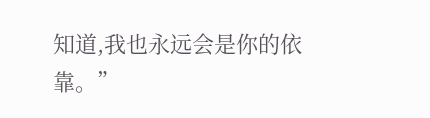知道,我也永远会是你的依靠。”